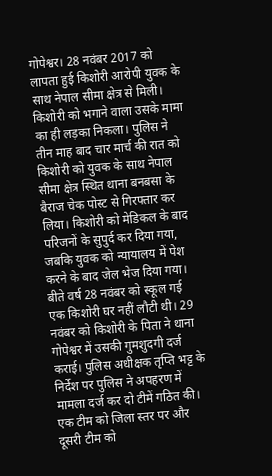गोपेश्वर। 28 नवंबर 2017 को लापता हुई किशोरी आरोपी युवक के साथ नेपाल सीमा क्षेत्र से मिली। किशोरी को भगाने वाला उसके मामा का ही लड़का निकला। पुलिस ने तीन माह बाद चार मार्च की रात को किशोरी को युवक के साथ नेपाल सीमा क्षेत्र स्थित थाना बनबसा के बैराज चेक पोस्ट से गिरफ्तार कर लिया। किशोरी को मेडिकल के बाद परिजनों के सुपुर्द कर दिया गया, जबकि युवक को न्यायालय में पेश करने के बाद जेल भेज दिया गया।
बीते वर्ष 28 नवंबर को स्कूल गई एक किशोरी घर नहीं लौटी थी। 29 नवंबर को किशोरी के पिता ने थाना गोपेश्वर में उसकी गुमशुदगी दर्ज कराई। पुलिस अधीक्षक तृप्ति भट्ट के निर्देश पर पुलिस ने अपहरण में मामला दर्ज कर दो टीमें गठित की। एक टीम को जिला स्तर पर और दूसरी टीम को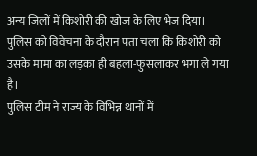अन्य जिलों में किशोरी की खोज के लिए भेज दिया। पुलिस को विवेचना के दौरान पता चला कि किशोरी को उसके मामा का लड़का ही बहला-फुसलाकर भगा ले गया है।
पुलिस टीम ने राज्य के विभिन्न थानों में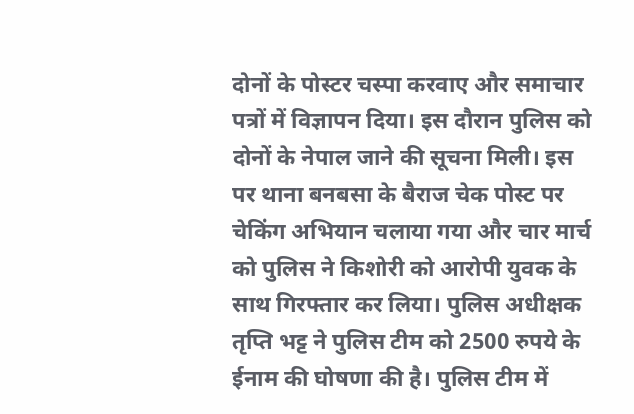दोनों के पोस्टर चस्पा करवाए और समाचार पत्रों में विज्ञापन दिया। इस दौरान पुलिस को दोनों के नेपाल जाने की सूचना मिली। इस पर थाना बनबसा के बैराज चेक पोस्ट पर चेकिंग अभियान चलाया गया और चार मार्च को पुलिस ने किशोरी को आरोपी युवक के साथ गिरफ्तार कर लिया। पुलिस अधीक्षक तृप्ति भट्ट ने पुलिस टीम को 2500 रुपये के ईनाम की घोषणा की है। पुलिस टीम में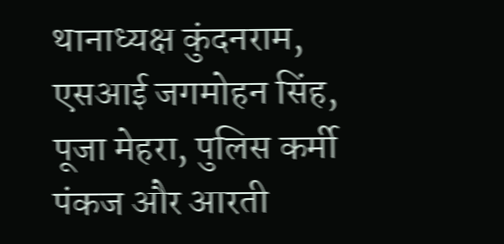थानाध्यक्ष कुंदनराम, एसआई जगमोहन सिंह, पूजा मेहरा, पुलिस कर्मी पंकज और आरती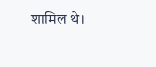शामिल थे।